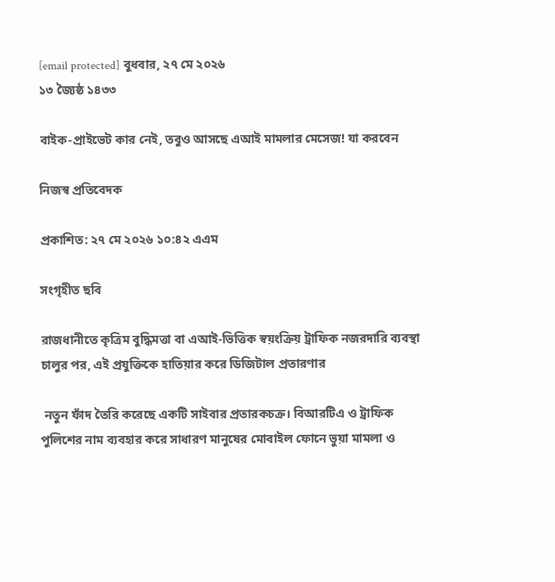[email protected] বুধবার, ২৭ মে ২০২৬
১৩ জ্যৈষ্ঠ ১৪৩৩

বাইক-প্রাইভেট কার নেই, তবুও আসছে এআই মামলার মেসেজ! যা করবেন

নিজস্ব প্রতিবেদক

প্রকাশিত: ২৭ মে ২০২৬ ১০:৪২ এএম

সংগৃহীত ছবি

রাজধানীতে কৃত্রিম বুদ্ধিমত্তা বা এআই-ভিত্তিক স্বয়ংক্রিয় ট্রাফিক নজরদারি ব্যবস্থা চালুর পর, এই প্রযুক্তিকে হাতিয়ার করে ডিজিটাল প্রতারণার

 নতুন ফাঁদ তৈরি করেছে একটি সাইবার প্রতারকচক্র। বিআরটিএ ও ট্রাফিক পুলিশের নাম ব্যবহার করে সাধারণ মানুষের মোবাইল ফোনে ভুয়া মামলা ও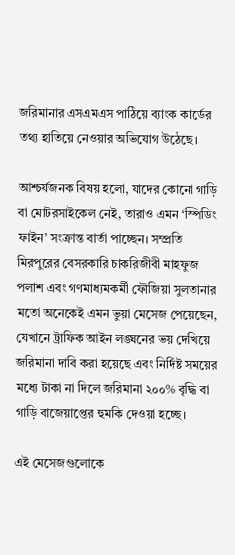জরিমানার এসএমএস পাঠিয়ে ব্যাংক কার্ডের তথ্য হাতিয়ে নেওয়ার অভিযোগ উঠেছে।

আশ্চর্যজনক বিষয় হলো, যাদের কোনো গাড়ি বা মোটরসাইকেল নেই, তারাও এমন ‘স্পিডিং ফাইন’ সংক্রান্ত বার্তা পাচ্ছেন। সম্প্রতি মিরপুরের বেসরকারি চাকরিজীবী মাহফুজ পলাশ এবং গণমাধ্যমকর্মী ফৌজিয়া সুলতানার মতো অনেকেই এমন ভুয়া মেসেজ পেয়েছেন, যেখানে ট্রাফিক আইন লঙ্ঘনের ভয় দেখিয়ে জরিমানা দাবি করা হয়েছে এবং নির্দিষ্ট সময়ের মধ্যে টাকা না দিলে জরিমানা ২০০% বৃদ্ধি বা গাড়ি বাজেয়াপ্তের হুমকি দেওয়া হচ্ছে।

এই মেসেজগুলোকে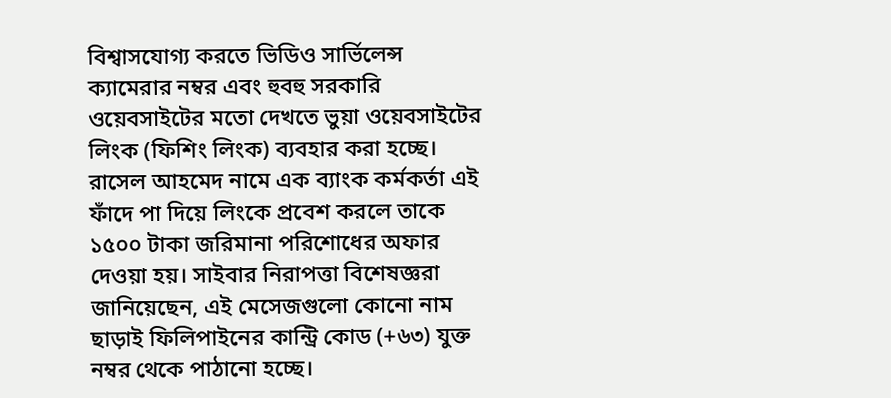বিশ্বাসযোগ্য করতে ভিডিও সার্ভিলেন্স ক্যামেরার নম্বর এবং হুবহু সরকারি ওয়েবসাইটের মতো দেখতে ভুয়া ওয়েবসাইটের লিংক (ফিশিং লিংক) ব্যবহার করা হচ্ছে। রাসেল আহমেদ নামে এক ব্যাংক কর্মকর্তা এই ফাঁদে পা দিয়ে লিংকে প্রবেশ করলে তাকে ১৫০০ টাকা জরিমানা পরিশোধের অফার দেওয়া হয়। সাইবার নিরাপত্তা বিশেষজ্ঞরা জানিয়েছেন, এই মেসেজগুলো কোনো নাম ছাড়াই ফিলিপাইনের কান্ট্রি কোড (+৬৩) যুক্ত নম্বর থেকে পাঠানো হচ্ছে।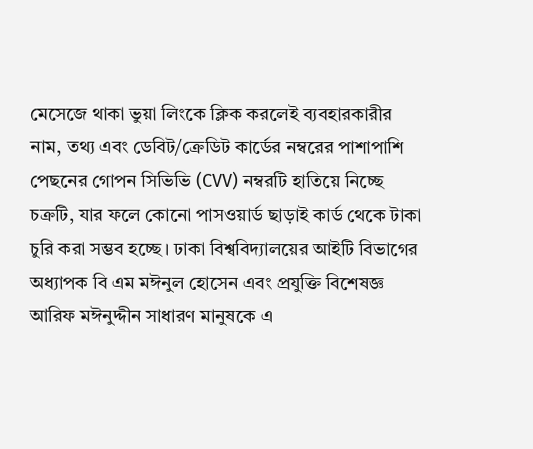মেসেজে থাকা ভুয়া লিংকে ক্লিক করলেই ব্যবহারকারীর নাম, তথ্য এবং ডেবিট/ক্রেডিট কার্ডের নম্বরের পাশাপাশি পেছনের গোপন সিভিভি (CVV) নম্বরটি হাতিয়ে নিচ্ছে চক্রটি, যার ফলে কোনো পাসওয়ার্ড ছাড়াই কার্ড থেকে টাকা চুরি করা সম্ভব হচ্ছে। ঢাকা বিশ্ববিদ্যালয়ের আইটি বিভাগের অধ্যাপক বি এম মঈনুল হোসেন এবং প্রযুক্তি বিশেষজ্ঞ আরিফ মঈনুদ্দীন সাধারণ মানুষকে এ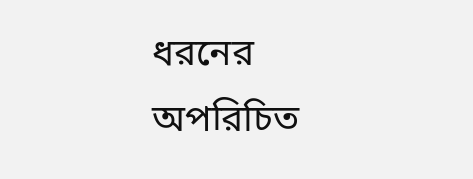ধরনের অপরিচিত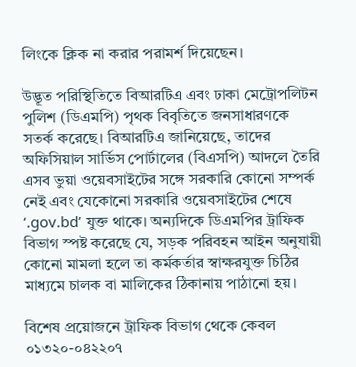লিংকে ক্লিক না করার পরামর্শ দিয়েছেন।

উদ্ভূত পরিস্থিতিতে বিআরটিএ এবং ঢাকা মেট্রোপলিটন পুলিশ (ডিএমপি) পৃথক বিবৃতিতে জনসাধারণকে সতর্ক করেছে। বিআরটিএ জানিয়েছে, তাদের অফিসিয়াল সার্ভিস পোর্টালের (বিএসপি) আদলে তৈরি এসব ভুয়া ওয়েবসাইটের সঙ্গে সরকারি কোনো সম্পর্ক নেই এবং যেকোনো সরকারি ওয়েবসাইটের শেষে ‘.gov.bd’ যুক্ত থাকে। অন্যদিকে ডিএমপির ট্রাফিক বিভাগ স্পষ্ট করেছে যে, সড়ক পরিবহন আইন অনুযায়ী কোনো মামলা হলে তা কর্মকর্তার স্বাক্ষরযুক্ত চিঠির মাধ্যমে চালক বা মালিকের ঠিকানায় পাঠানো হয়।

বিশেষ প্রয়োজনে ট্রাফিক বিভাগ থেকে কেবল ০১৩২০-০৪২২০৭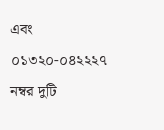এবং ০১৩২০-০৪২২২৭ নম্বর দুটি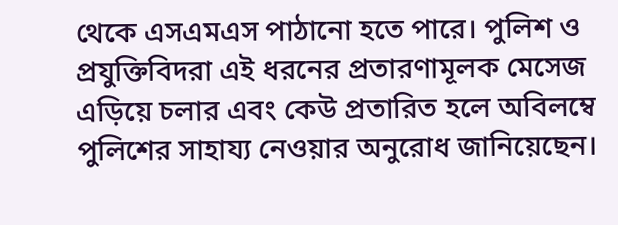থেকে এসএমএস পাঠানো হতে পারে। পুলিশ ও প্রযুক্তিবিদরা এই ধরনের প্রতারণামূলক মেসেজ এড়িয়ে চলার এবং কেউ প্রতারিত হলে অবিলম্বে পুলিশের সাহায্য নেওয়ার অনুরোধ জানিয়েছেন।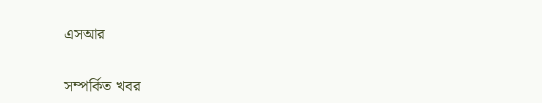এসআর

সম্পর্কিত খবর